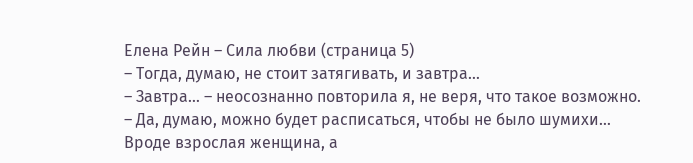Елена Рейн – Сила любви (страница 5)
– Тогда, думаю, не стоит затягивать, и завтра…
– Завтра… – неосознанно повторила я, не веря, что такое возможно.
– Да, думаю, можно будет расписаться, чтобы не было шумихи…
Вроде взрослая женщина, а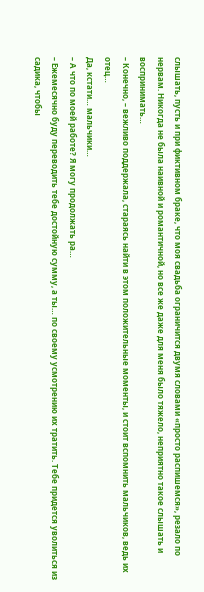слышать, пусть и при фиктивном браке, что моя свадьба ограничится двумя словами «просто распишемся», резало по нервам. Никогда не была наивной и романтичной, но все же даже для меня было тяжело, неприятно такое слышать и воспринимать…
– Конечно, – вежливо поддержала, стараясь найти в этом положительные моменты, и стоит вспомнить мальчиков, ведь их отец…
Да, кстати… мальчики…
– А что по моей работе? Я могу продолжать ра…
– Ежемесячно буду переводить тебе достойную сумму, а ты… по своему усмотрению их тратить. Тебе придется уволиться из садика, чтобы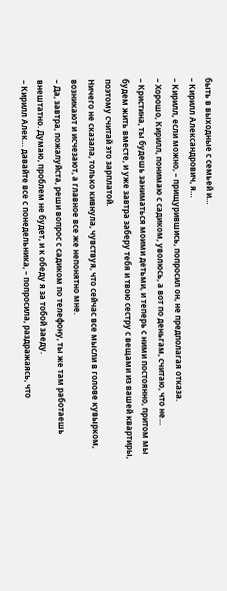быть в выходные с семьей и…
– Кирилл Александрович, я…
– Кирилл, если можно, – прищурившись, попросил он, не предполагая отказа.
– Хорошо, Кирилл, понимаю с садиком, уволюсь, а вот по деньгам, считаю, что не…
– Кристина, ты будешь заниматься моими детьми, и теперь с ними постоянно, притом мы будем жить вместе, и уже завтра заберу тебя и твою сестру с вещами из вашей квартиры, поэтому считай это зарплатой.
Ничего не сказала, только кивнула, чувствуя, что сейчас все мысли в голове кувырком, возникают и исчезают, а главное все же непонятно мне.
– Да, завтра, пожалуйста, реши вопрос с садиком по телефону, ты же там работаешь внештатно. Думаю, проблем не будет, и к обеду я за тобой заеду.
– Кирилл Алек… давайте все с понедельника, – попросила, раздражаясь, что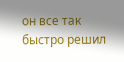он все так быстро решил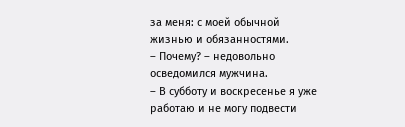за меня: с моей обычной жизнью и обязанностями.
– Почему? – недовольно осведомился мужчина.
– В субботу и воскресенье я уже работаю и не могу подвести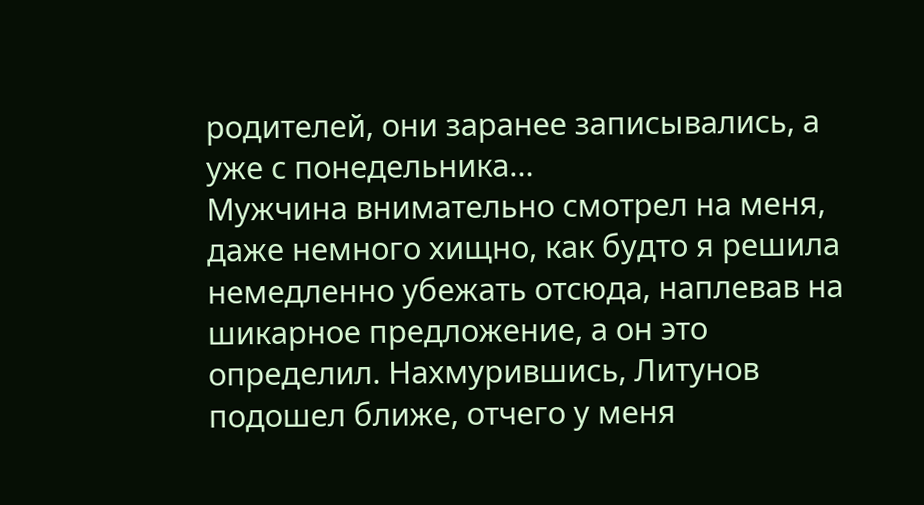родителей, они заранее записывались, а уже с понедельника…
Мужчина внимательно смотрел на меня, даже немного хищно, как будто я решила немедленно убежать отсюда, наплевав на шикарное предложение, а он это определил. Нахмурившись, Литунов подошел ближе, отчего у меня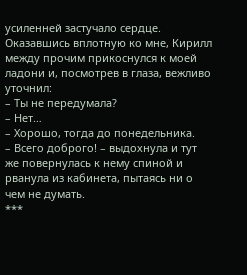усиленней застучало сердце.
Оказавшись вплотную ко мне, Кирилл между прочим прикоснулся к моей ладони и, посмотрев в глаза, вежливо уточнил:
– Ты не передумала?
– Нет…
– Хорошо, тогда до понедельника.
– Всего доброго! – выдохнула и тут же повернулась к нему спиной и рванула из кабинета, пытаясь ни о чем не думать.
***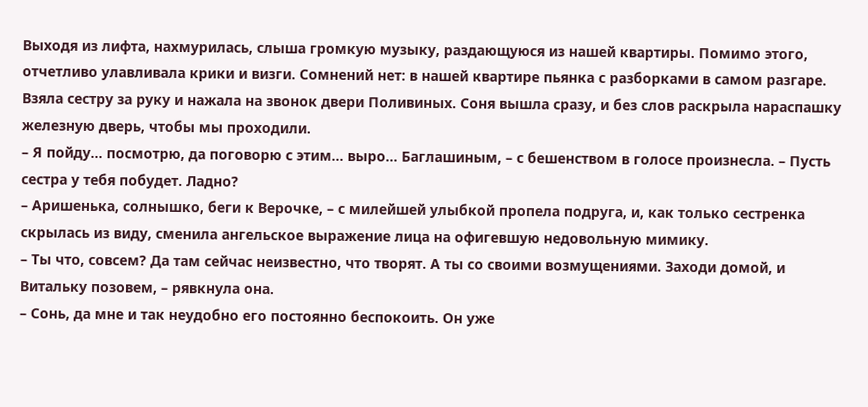Выходя из лифта, нахмурилась, слыша громкую музыку, раздающуюся из нашей квартиры. Помимо этого, отчетливо улавливала крики и визги. Сомнений нет: в нашей квартире пьянка с разборками в самом разгаре.
Взяла сестру за руку и нажала на звонок двери Поливиных. Соня вышла сразу, и без слов раскрыла нараспашку железную дверь, чтобы мы проходили.
– Я пойду… посмотрю, да поговорю с этим… выро… Баглашиным, – с бешенством в голосе произнесла. – Пусть сестра у тебя побудет. Ладно?
– Аришенька, солнышко, беги к Верочке, – с милейшей улыбкой пропела подруга, и, как только сестренка скрылась из виду, сменила ангельское выражение лица на офигевшую недовольную мимику.
– Ты что, совсем? Да там сейчас неизвестно, что творят. А ты со своими возмущениями. Заходи домой, и Витальку позовем, – рявкнула она.
– Сонь, да мне и так неудобно его постоянно беспокоить. Он уже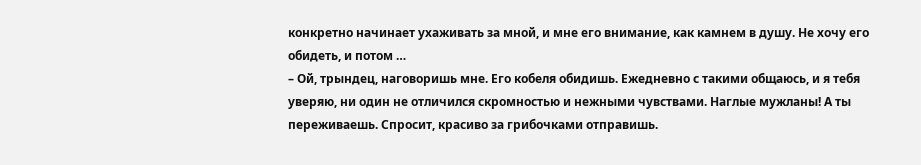конкретно начинает ухаживать за мной, и мне его внимание, как камнем в душу. Не хочу его обидеть, и потом …
– Ой, трындец, наговоришь мне. Его кобеля обидишь. Ежедневно с такими общаюсь, и я тебя уверяю, ни один не отличился скромностью и нежными чувствами. Наглые мужланы! А ты переживаешь. Спросит, красиво за грибочками отправишь.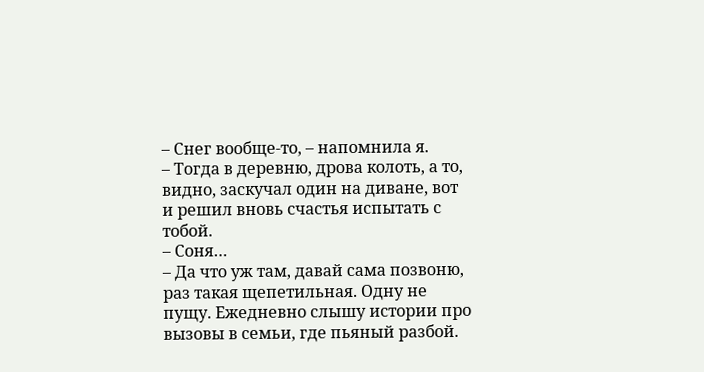– Снег вообще-то, – напомнила я.
– Тогда в деревню, дрова колоть, а то, видно, заскучал один на диване, вот и решил вновь счастья испытать с тобой.
– Соня…
– Да что уж там, давай сама позвоню, раз такая щепетильная. Одну не пущу. Ежедневно слышу истории про вызовы в семьи, где пьяный разбой.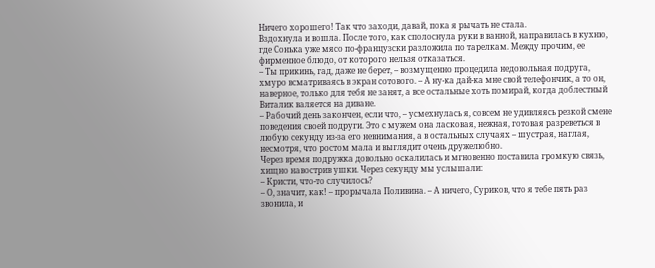Ничего хорошего! Так что заходи, давай, пока я рычать не стала.
Вздохнула и вошла. После того, как сполоснула руки в ванной, направилась в кухню, где Сонька уже мясо по-французски разложила по тарелкам. Между прочим, ее фирменное блюдо, от которого нельзя отказаться.
– Ты прикинь, гад, даже не берет, – возмущенно процедила недовольная подруга, хмуро всматриваясь в экран сотового. – А ну-ка дай-ка мне свой телефончик, а то он, наверное, только для тебя не занят, а все остальные хоть помирай, когда доблестный Виталик валяется на диване.
– Рабочий день закончен, если что, – усмехнулась я, совсем не удивляясь резкой смене поведения своей подруги. Это с мужем она ласковая, нежная, готовая разреветься в любую секунду из-за его невнимания, а в остальных случаях – шустрая, наглая, несмотря, что ростом мала и выглядит очень дружелюбно.
Через время подружка довольно оскалилась и мгновенно поставила громкую связь, хищно навострив ушки. Через секунду мы услышали:
– Кристи, что-то случилось?
– О, значит, как! – прорычала Поливина. – А ничего, Суриков, что я тебе пять раз звонила, и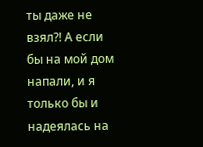ты даже не взял?! А если бы на мой дом напали, и я только бы и надеялась на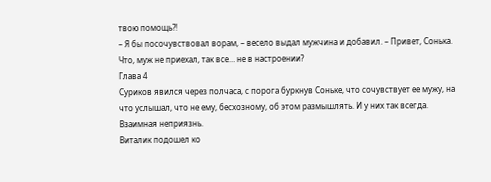твою помощь?!
– Я бы посочувствовал ворам, – весело выдал мужчина и добавил. – Привет, Сонька. Что, муж не приехал, так все… не в настроении?
Глава 4
Суриков явился через полчаса, с порога буркнув Соньке, что сочувствует ее мужу, на что услышал, что не ему, бесхозному, об этом размышлять. И у них так всегда. Взаимная неприязнь.
Виталик подошел ко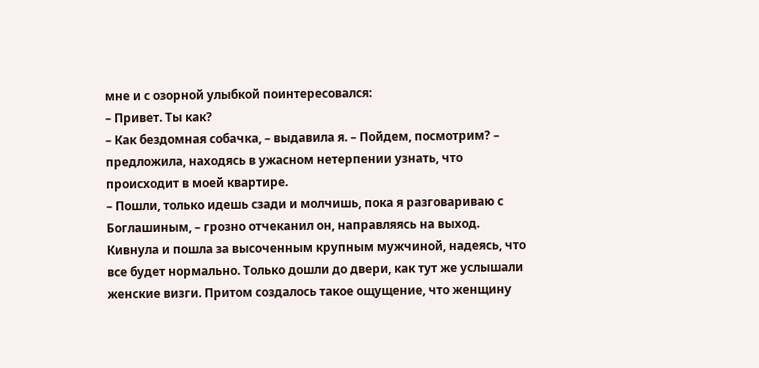мне и с озорной улыбкой поинтересовался:
– Привет. Ты как?
– Как бездомная собачка, – выдавила я. – Пойдем, посмотрим? – предложила, находясь в ужасном нетерпении узнать, что происходит в моей квартире.
– Пошли, только идешь сзади и молчишь, пока я разговариваю с Боглашиным, – грозно отчеканил он, направляясь на выход.
Кивнула и пошла за высоченным крупным мужчиной, надеясь, что все будет нормально. Только дошли до двери, как тут же услышали женские визги. Притом создалось такое ощущение, что женщину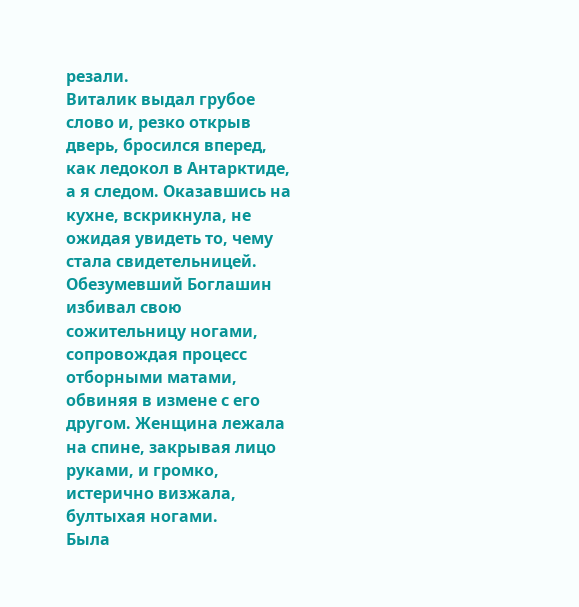резали.
Виталик выдал грубое слово и, резко открыв дверь, бросился вперед, как ледокол в Антарктиде, а я следом. Оказавшись на кухне, вскрикнула, не ожидая увидеть то, чему стала свидетельницей.
Обезумевший Боглашин избивал свою сожительницу ногами, сопровождая процесс отборными матами, обвиняя в измене с его другом. Женщина лежала на спине, закрывая лицо руками, и громко, истерично визжала, бултыхая ногами.
Была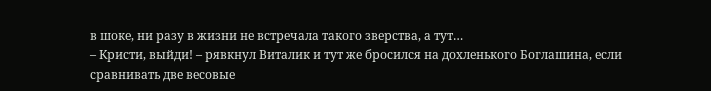в шоке, ни разу в жизни не встречала такого зверства, а тут…
– Кристи, выйди! – рявкнул Виталик и тут же бросился на дохленького Боглашина, если сравнивать две весовые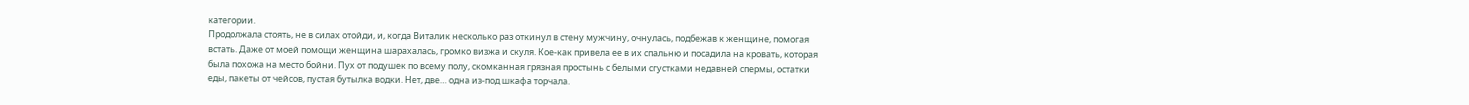категории.
Продолжала стоять, не в силах отойди, и, когда Виталик несколько раз откинул в стену мужчину, очнулась, подбежав к женщине, помогая встать. Даже от моей помощи женщина шарахалась, громко визжа и скуля. Кое-как привела ее в их спальню и посадила на кровать, которая была похожа на место бойни. Пух от подушек по всему полу, скомканная грязная простынь с белыми сгустками недавней спермы, остатки еды, пакеты от чейсов, пустая бутылка водки. Нет, две… одна из-под шкафа торчала.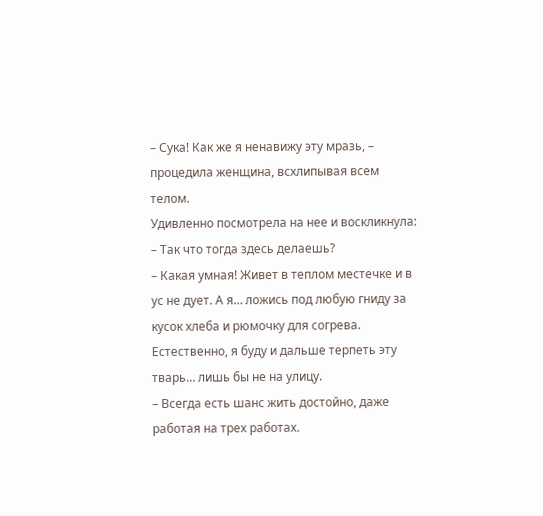– Сука! Как же я ненавижу эту мразь, – процедила женщина, всхлипывая всем телом.
Удивленно посмотрела на нее и воскликнула:
– Так что тогда здесь делаешь?
– Какая умная! Живет в теплом местечке и в ус не дует. А я… ложись под любую гниду за кусок хлеба и рюмочку для согрева. Естественно, я буду и дальше терпеть эту тварь… лишь бы не на улицу.
– Всегда есть шанс жить достойно, даже работая на трех работах.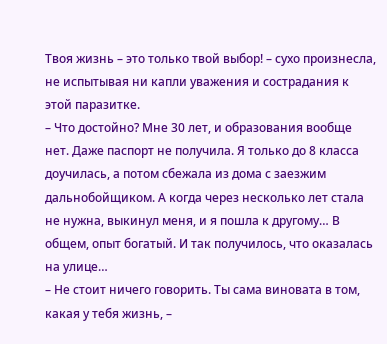Твоя жизнь – это только твой выбор! – сухо произнесла, не испытывая ни капли уважения и сострадания к этой паразитке.
– Что достойно? Мне 30 лет, и образования вообще нет. Даже паспорт не получила. Я только до 8 класса доучилась, а потом сбежала из дома с заезжим дальнобойщиком. А когда через несколько лет стала не нужна, выкинул меня, и я пошла к другому… В общем, опыт богатый. И так получилось, что оказалась на улице…
– Не стоит ничего говорить. Ты сама виновата в том, какая у тебя жизнь, –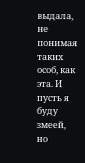выдала, не понимая таких особ, как эта. И пусть я буду змеей, но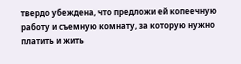твердо убеждена, что предложи ей копеечную работу и съемную комнату, за которую нужно платить и жить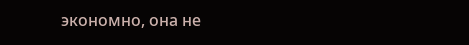экономно, она не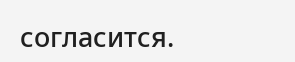согласится.